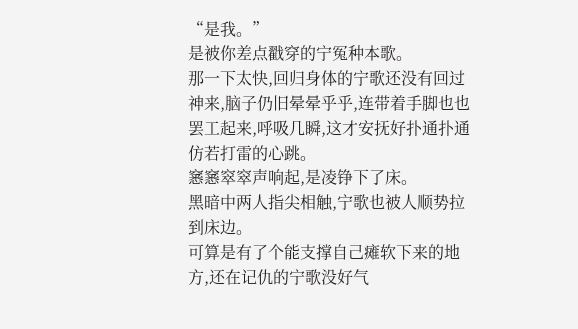“是我。”
是被你差点戳穿的宁冤种本歌。
那一下太快,回归身体的宁歌还没有回过神来,脑子仍旧晕晕乎乎,连带着手脚也也罢工起来,呼吸几瞬,这才安抚好扑通扑通仿若打雷的心跳。
窸窸窣窣声响起,是凌铮下了床。
黑暗中两人指尖相触,宁歌也被人顺势拉到床边。
可算是有了个能支撑自己瘫软下来的地方,还在记仇的宁歌没好气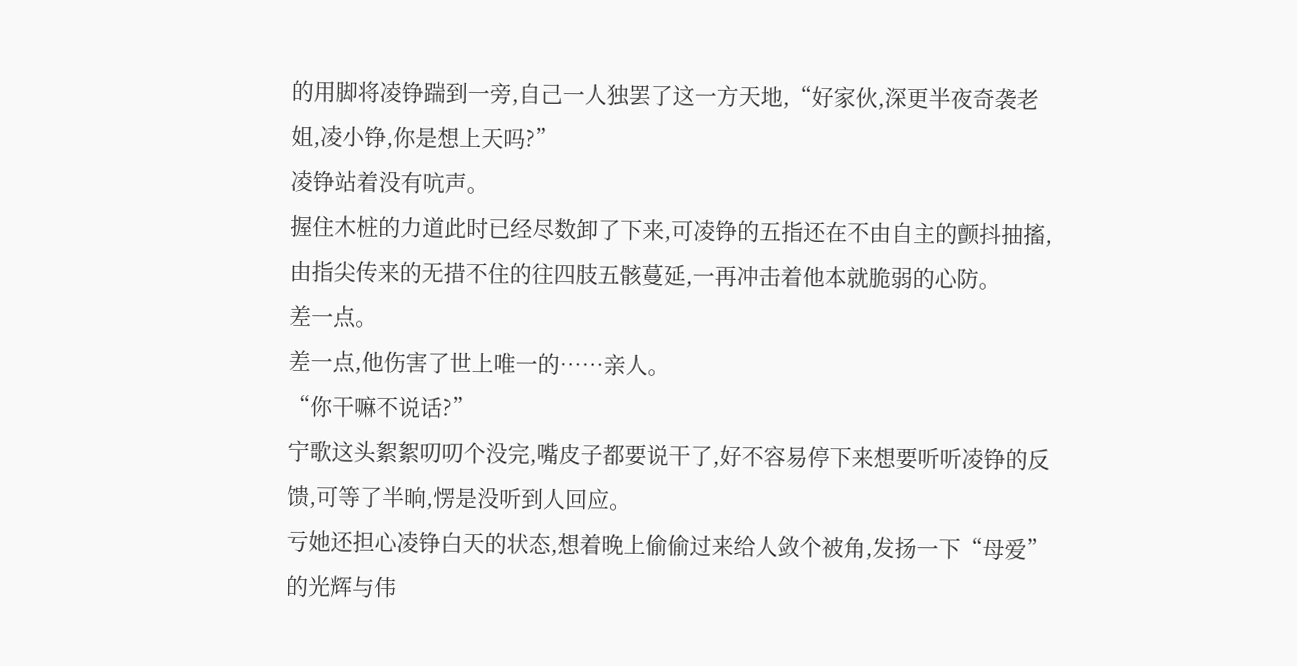的用脚将凌铮踹到一旁,自己一人独罢了这一方天地,“好家伙,深更半夜奇袭老姐,凌小铮,你是想上天吗?”
凌铮站着没有吭声。
握住木桩的力道此时已经尽数卸了下来,可凌铮的五指还在不由自主的颤抖抽搐,由指尖传来的无措不住的往四肢五骸蔓延,一再冲击着他本就脆弱的心防。
差一点。
差一点,他伤害了世上唯一的……亲人。
“你干嘛不说话?”
宁歌这头絮絮叨叨个没完,嘴皮子都要说干了,好不容易停下来想要听听凌铮的反馈,可等了半晌,愣是没听到人回应。
亏她还担心凌铮白天的状态,想着晚上偷偷过来给人敛个被角,发扬一下“母爱”的光辉与伟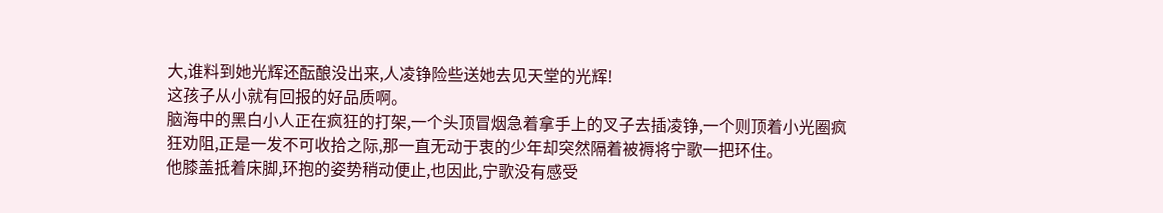大,谁料到她光辉还酝酿没出来,人凌铮险些送她去见天堂的光辉!
这孩子从小就有回报的好品质啊。
脑海中的黑白小人正在疯狂的打架,一个头顶冒烟急着拿手上的叉子去插凌铮,一个则顶着小光圈疯狂劝阻,正是一发不可收拾之际,那一直无动于衷的少年却突然隔着被褥将宁歌一把环住。
他膝盖抵着床脚,环抱的姿势稍动便止,也因此,宁歌没有感受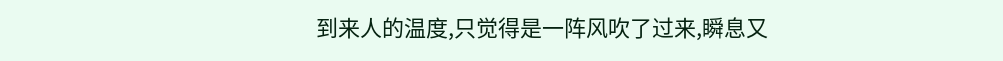到来人的温度,只觉得是一阵风吹了过来,瞬息又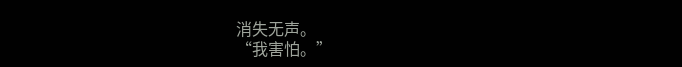消失无声。
“我害怕。”